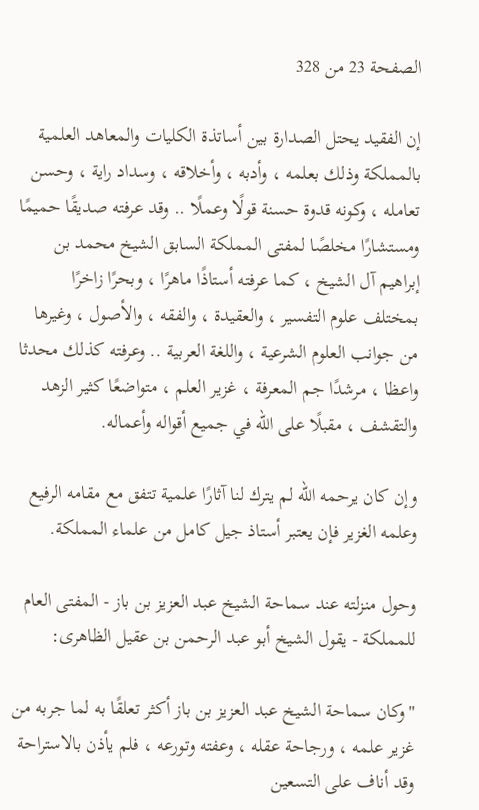الصفحة 23 من 328

إن الفقيد يحتل الصدارة بين أساتذة الكليات والمعاهد العلمية بالمملكة وذلك بعلمه ، وأدبه ، وأخلاقه ، وسداد راية ، وحسن تعامله ، وكونه قدوة حسنة قولًا وعملًا .. وقد عرفته صديقًا حميمًا ومستشارًا مخلصًا لمفتى المملكة السابق الشيخ محمد بن إبراهيم آل الشيخ ، كما عرفته أستاذًا ماهرًا ، وبحرًا زاخرًا بمختلف علوم التفسير ، والعقيدة ، والفقه ، والأصول ، وغيرها من جوانب العلوم الشرعية ، واللغة العربية .. وعرفته كذلك محدثا واعظا ، مرشدًا جم المعرفة ، غزير العلم ، متواضعًا كثير الزهد والتقشف ، مقبلًا على الله في جميع أقواله وأعماله.

وإن كان يرحمه الله لم يترك لنا آثارًا علمية تتفق مع مقامه الرفيع وعلمه الغزير فإن يعتبر أستاذ جيل كامل من علماء المملكة.

وحول منزلته عند سماحة الشيخ عبد العزيز بن باز - المفتى العام للمملكة - يقول الشيخ أبو عبد الرحمن بن عقيل الظاهرى:

"وكان سماحة الشيخ عبد العزيز بن باز أكثر تعلقًا به لما جربه من غزير علمه ، ورجاحة عقله ، وعفته وتورعه ، فلم يأذن بالاستراحة وقد أناف على التسعين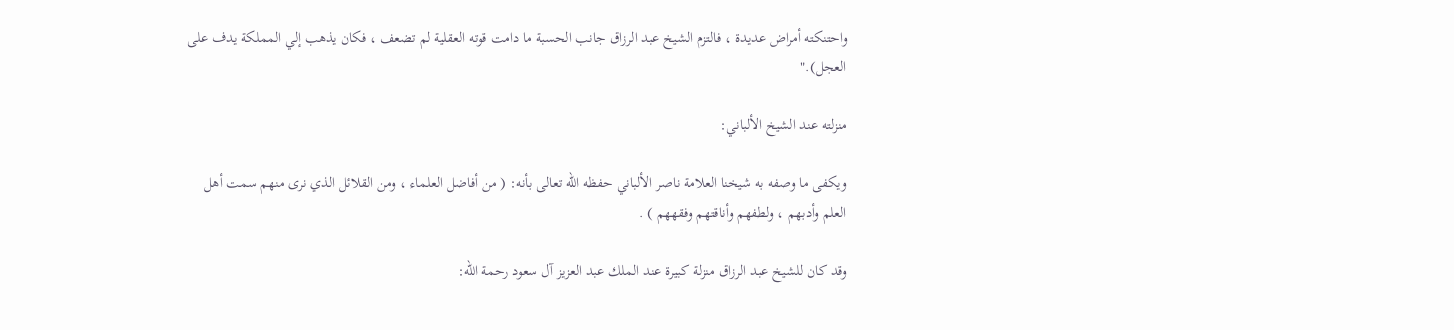واحتنكته أمراض عديدة ، فالتزم الشيخ عبد الرزاق جانب الحسبة ما دامت قوته العقلية لم تضعف ، فكان يذهب إلي المملكة يدف على العجل)."

منزلته عند الشيخ الألباني:

ويكفى ما وصفه به شيخنا العلامة ناصر الألباني حفظه الله تعالى بأنه: ( من أفاضل العلماء ، ومن القلائل الذي نرى منهم سمت أهل العلم وأدبهم ، ولطفهم وأناقتهم وفقههم ) .

وقد كان للشيخ عبد الرزاق منزلة كبيرة عند الملك عبد العزيز آل سعود رحمة الله: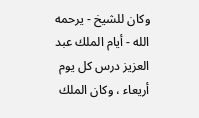وكان للشيخ - يرحمه الله - أيام الملك عبد العزيز درس كل يوم أريعاء ، وكان الملك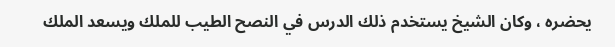يحضره ، وكان الشيخ يستخدم ذلك الدرس في النصح الطيب للملك ويسعد الملك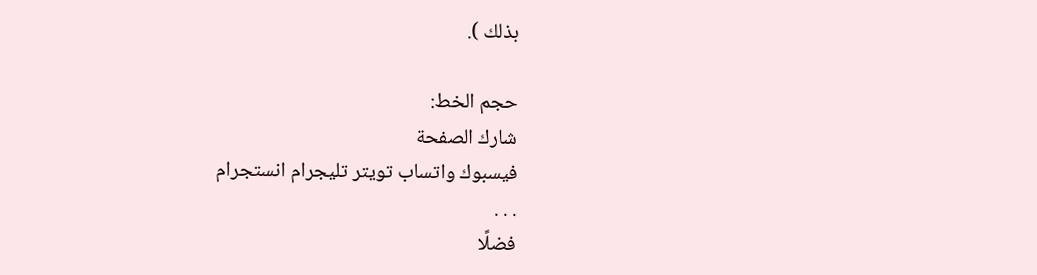بذلك ).

حجم الخط:
شارك الصفحة
فيسبوك واتساب تويتر تليجرام انستجرام
. . .
فضلًا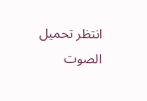انتظر تحميل الصوت